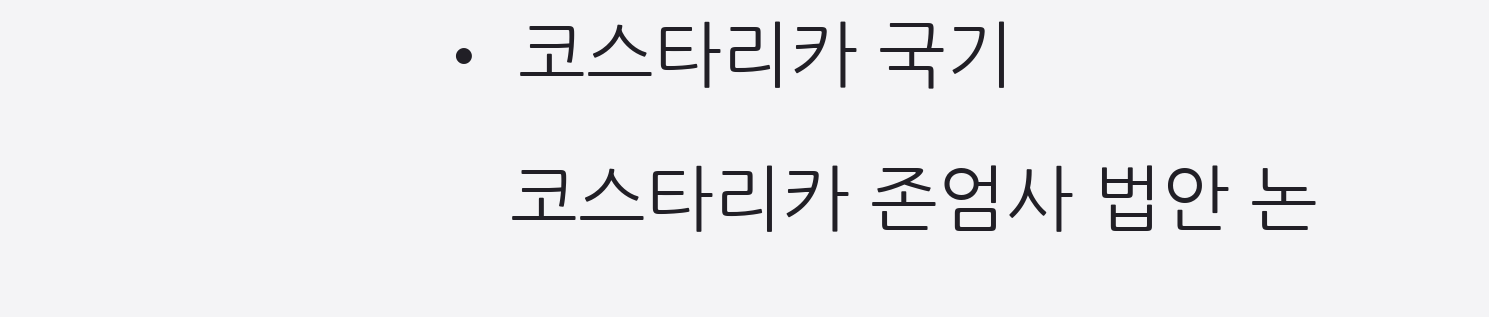• 코스타리카 국기
    코스타리카 존엄사 법안 논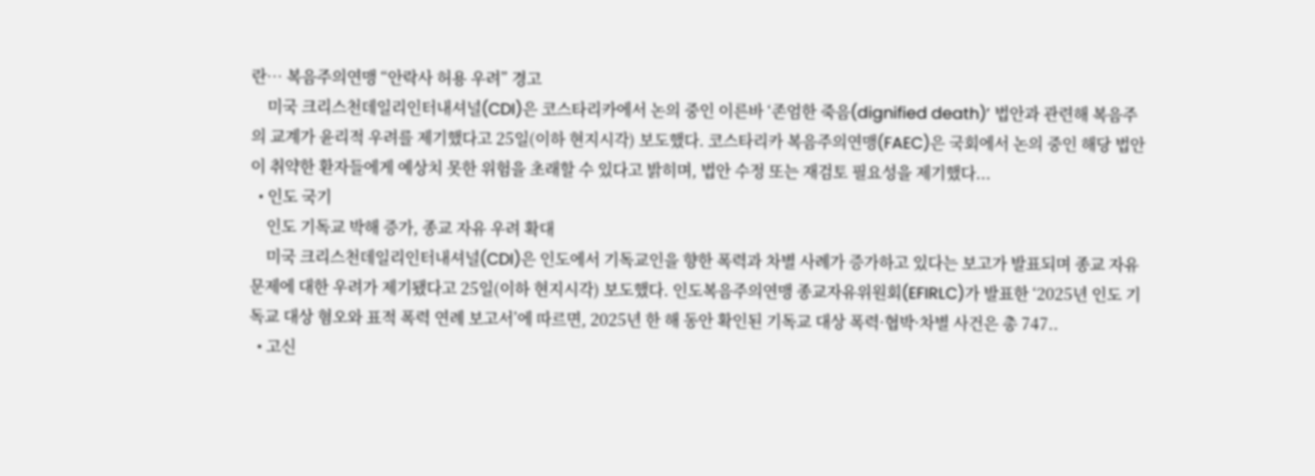란… 복음주의연맹 “안락사 허용 우려” 경고
    미국 크리스천데일리인터내셔널(CDI)은 코스타리카에서 논의 중인 이른바 ‘존엄한 죽음(dignified death)’ 법안과 관련해 복음주의 교계가 윤리적 우려를 제기했다고 25일(이하 현지시각) 보도했다. 코스타리카 복음주의연맹(FAEC)은 국회에서 논의 중인 해당 법안이 취약한 환자들에게 예상치 못한 위험을 초래할 수 있다고 밝히며, 법안 수정 또는 재검토 필요성을 제기했다...
  • 인도 국기
    인도 기독교 박해 증가, 종교 자유 우려 확대
    미국 크리스천데일리인터내셔널(CDI)은 인도에서 기독교인을 향한 폭력과 차별 사례가 증가하고 있다는 보고가 발표되며 종교 자유 문제에 대한 우려가 제기됐다고 25일(이하 현지시각) 보도했다. 인도복음주의연맹 종교자유위원회(EFIRLC)가 발표한 ‘2025년 인도 기독교 대상 혐오와 표적 폭력 연례 보고서’에 따르면, 2025년 한 해 동안 확인된 기독교 대상 폭력·협박·차별 사건은 총 747..
  • 고신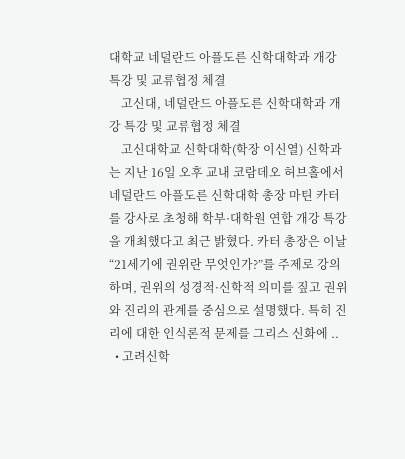대학교 네덜란드 아플도른 신학대학과 개강 특강 및 교류협정 체결
    고신대, 네덜란드 아플도른 신학대학과 개강 특강 및 교류협정 체결
    고신대학교 신학대학(학장 이신열) 신학과는 지난 16일 오후 교내 코람데오 허브홀에서 네덜란드 아플도른 신학대학 총장 마틴 카터를 강사로 초청해 학부·대학원 연합 개강 특강을 개최했다고 최근 밝혔다. 카터 총장은 이날 “21세기에 권위란 무엇인가?”를 주제로 강의하며, 권위의 성경적·신학적 의미를 짚고 권위와 진리의 관계를 중심으로 설명했다. 특히 진리에 대한 인식론적 문제를 그리스 신화에 ..
  • 고려신학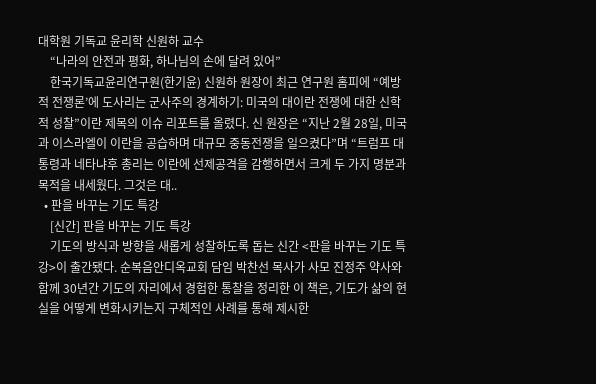대학원 기독교 윤리학 신원하 교수
    “나라의 안전과 평화, 하나님의 손에 달려 있어”
    한국기독교윤리연구원(한기윤) 신원하 원장이 최근 연구원 홈피에 “예방적 전쟁론’에 도사리는 군사주의 경계하기: 미국의 대이란 전쟁에 대한 신학적 성찰”이란 제목의 이슈 리포트를 올렸다. 신 원장은 “지난 2월 28일, 미국과 이스라엘이 이란을 공습하며 대규모 중동전쟁을 일으켰다”며 “트럼프 대통령과 네타냐후 총리는 이란에 선제공격을 감행하면서 크게 두 가지 명분과 목적을 내세웠다. 그것은 대..
  • 판을 바꾸는 기도 특강
    [신간] 판을 바꾸는 기도 특강
    기도의 방식과 방향을 새롭게 성찰하도록 돕는 신간 <판을 바꾸는 기도 특강>이 출간됐다. 순복음안디옥교회 담임 박찬선 목사가 사모 진정주 약사와 함께 30년간 기도의 자리에서 경험한 통찰을 정리한 이 책은, 기도가 삶의 현실을 어떻게 변화시키는지 구체적인 사례를 통해 제시한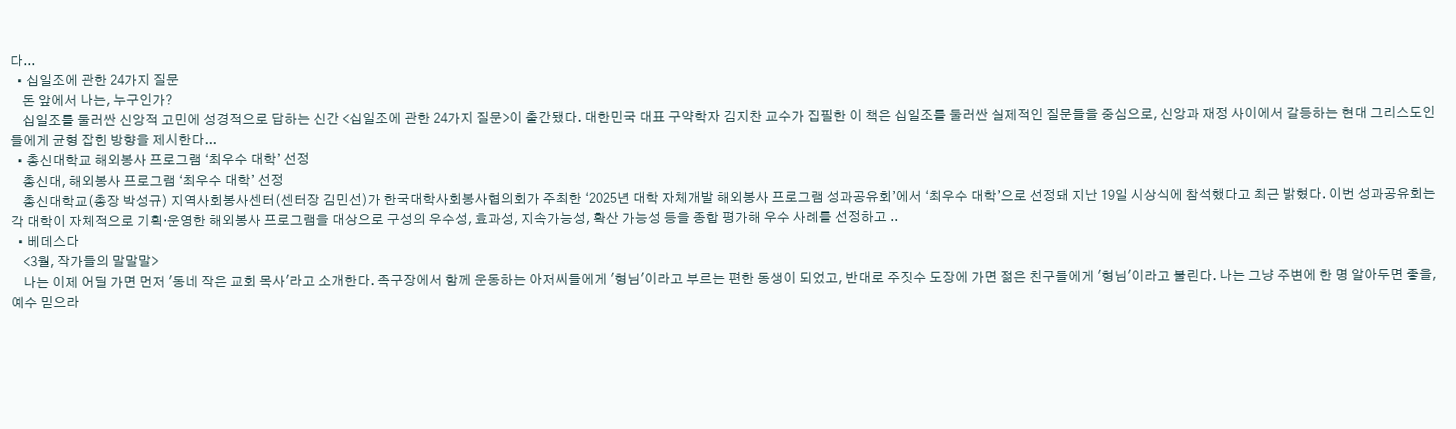다...
  • 십일조에 관한 24가지 질문
    돈 앞에서 나는, 누구인가?
    십일조를 둘러싼 신앙적 고민에 성경적으로 답하는 신간 <십일조에 관한 24가지 질문>이 출간됐다. 대한민국 대표 구약학자 김지찬 교수가 집필한 이 책은 십일조를 둘러싼 실제적인 질문들을 중심으로, 신앙과 재정 사이에서 갈등하는 현대 그리스도인들에게 균형 잡힌 방향을 제시한다...
  • 총신대학교 해외봉사 프로그램 ‘최우수 대학’ 선정
    총신대, 해외봉사 프로그램 ‘최우수 대학’ 선정
    총신대학교(총장 박성규) 지역사회봉사센터(센터장 김민선)가 한국대학사회봉사협의회가 주최한 ‘2025년 대학 자체개발 해외봉사 프로그램 성과공유회’에서 ‘최우수 대학’으로 선정돼 지난 19일 시상식에 참석했다고 최근 밝혔다. 이번 성과공유회는 각 대학이 자체적으로 기획·운영한 해외봉사 프로그램을 대상으로 구성의 우수성, 효과성, 지속가능성, 확산 가능성 등을 종합 평가해 우수 사례를 선정하고 ..
  • 베데스다
    <3월, 작가들의 말말말>
    나는 이제 어딜 가면 먼저 '동네 작은 교회 목사'라고 소개한다. 족구장에서 함께 운동하는 아저씨들에게 '형님'이라고 부르는 편한 동생이 되었고, 반대로 주짓수 도장에 가면 젊은 친구들에게 '형님'이라고 불린다. 나는 그냥 주변에 한 명 알아두면 좋을, 예수 믿으라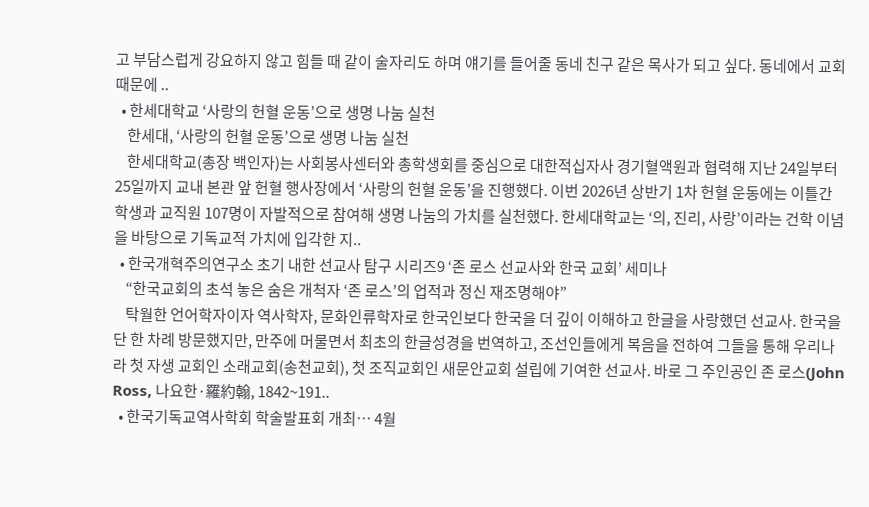고 부담스럽게 강요하지 않고 힘들 때 같이 술자리도 하며 얘기를 들어줄 동네 친구 같은 목사가 되고 싶다. 동네에서 교회 때문에 ..
  • 한세대학교 ‘사랑의 헌혈 운동’으로 생명 나눔 실천
    한세대, ‘사랑의 헌혈 운동’으로 생명 나눔 실천
    한세대학교(총장 백인자)는 사회봉사센터와 총학생회를 중심으로 대한적십자사 경기혈액원과 협력해 지난 24일부터 25일까지 교내 본관 앞 헌혈 행사장에서 ‘사랑의 헌혈 운동’을 진행했다. 이번 2026년 상반기 1차 헌혈 운동에는 이틀간 학생과 교직원 107명이 자발적으로 참여해 생명 나눔의 가치를 실천했다. 한세대학교는 ‘의, 진리, 사랑’이라는 건학 이념을 바탕으로 기독교적 가치에 입각한 지..
  • 한국개혁주의연구소 초기 내한 선교사 탐구 시리즈9 ‘존 로스 선교사와 한국 교회’ 세미나
    “한국교회의 초석 놓은 숨은 개척자 ‘존 로스’의 업적과 정신 재조명해야”
    탁월한 언어학자이자 역사학자, 문화인류학자로 한국인보다 한국을 더 깊이 이해하고 한글을 사랑했던 선교사. 한국을 단 한 차례 방문했지만, 만주에 머물면서 최초의 한글성경을 번역하고, 조선인들에게 복음을 전하여 그들을 통해 우리나라 첫 자생 교회인 소래교회(송천교회), 첫 조직교회인 새문안교회 설립에 기여한 선교사. 바로 그 주인공인 존 로스(John Ross, 나요한·羅約翰, 1842~191..
  • 한국기독교역사학회 학술발표회 개최… 4월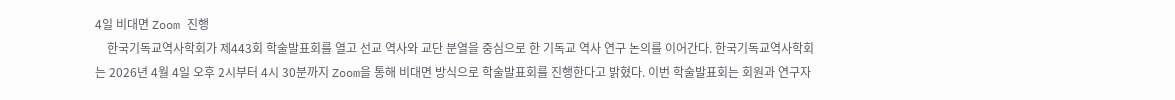4일 비대면 Zoom 진행
    한국기독교역사학회가 제443회 학술발표회를 열고 선교 역사와 교단 분열을 중심으로 한 기독교 역사 연구 논의를 이어간다. 한국기독교역사학회는 2026년 4월 4일 오후 2시부터 4시 30분까지 Zoom을 통해 비대면 방식으로 학술발표회를 진행한다고 밝혔다. 이번 학술발표회는 회원과 연구자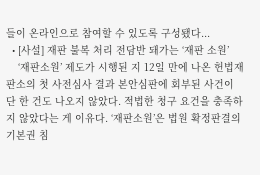들이 온라인으로 참여할 수 있도록 구성됐다...
  • [사설] 재판 불복 처리 전담반 돼가는 ‘재판 소원’
    ‘재판소원’ 제도가 시행된 지 12일 만에 나온 헌법재판소의 첫 사전심사 결과 본안심판에 회부된 사건이 단 한 건도 나오지 않았다. 적법한 청구 요건을 충족하지 않았다는 게 이유다. ‘재판소원’은 법원 확정판결의 기본권 침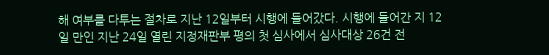해 여부를 다투는 절차로 지난 12일부터 시행에 들어갔다. 시행에 들어간 지 12일 만인 지난 24일 열린 지정재판부 평의 첫 심사에서 심사대상 26건 전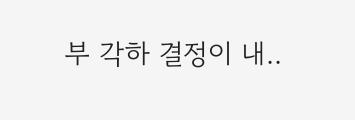부 각하 결정이 내..